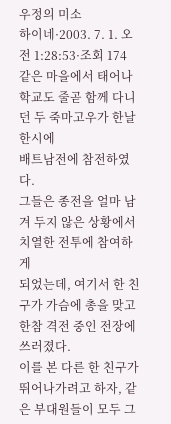우정의 미소
하이네·2003. 7. 1. 오전 1:28:53·조회 174
같은 마을에서 태어나 학교도 줄곧 함께 다니던 두 죽마고우가 한날 한시에
배트남전에 참전하였다.
그들은 종전을 얼마 남겨 두지 않은 상황에서 치열한 전투에 참여하게
되었는데, 여기서 한 친구가 가슴에 총을 맞고 한참 격전 중인 전장에
쓰러졌다.
이를 본 다른 한 친구가 뛰어나가려고 하자, 같은 부대원들이 모두 그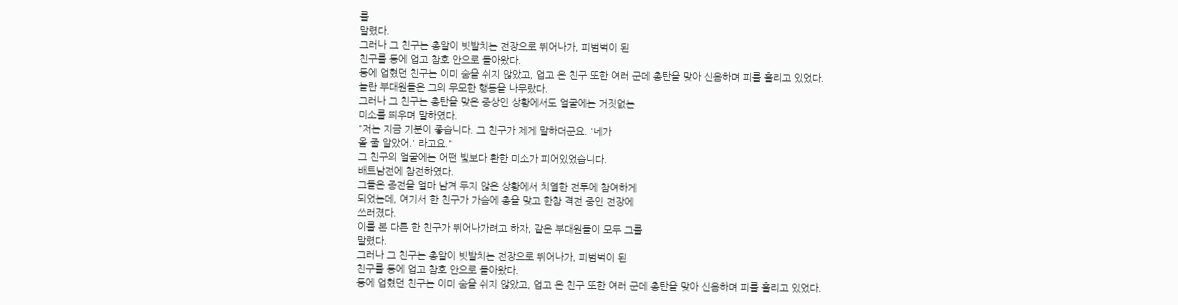를
말렸다.
그러나 그 친구는 총알이 빗발치는 전장으로 뛰어나가, 피범벅이 된
친구를 등에 업고 참호 안으로 돌아왔다.
등에 업혔던 친구는 이미 숨을 쉬지 않았고, 업고 온 친구 또한 여러 군데 총탄을 맞아 신음하며 피를 흘리고 있었다.
놀란 부대원들은 그의 무모한 행동을 나무랐다.
그러나 그 친구는 총탄을 맞은 중상인 상황에서도 얼굴에는 거짓없는
미소를 띄우며 말하였다.
"저는 지금 기분이 좋습니다. 그 친구가 제게 말하더군요. '네가
올 줄 알았어.' 라고요."
그 친구의 얼굴에는 어떤 빛보다 환한 미소가 피어있었습니다.
배트남전에 참전하였다.
그들은 종전을 얼마 남겨 두지 않은 상황에서 치열한 전투에 참여하게
되었는데, 여기서 한 친구가 가슴에 총을 맞고 한참 격전 중인 전장에
쓰러졌다.
이를 본 다른 한 친구가 뛰어나가려고 하자, 같은 부대원들이 모두 그를
말렸다.
그러나 그 친구는 총알이 빗발치는 전장으로 뛰어나가, 피범벅이 된
친구를 등에 업고 참호 안으로 돌아왔다.
등에 업혔던 친구는 이미 숨을 쉬지 않았고, 업고 온 친구 또한 여러 군데 총탄을 맞아 신음하며 피를 흘리고 있었다.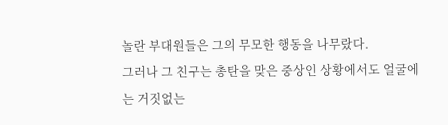놀란 부대원들은 그의 무모한 행동을 나무랐다.
그러나 그 친구는 총탄을 맞은 중상인 상황에서도 얼굴에는 거짓없는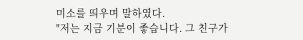미소를 띄우며 말하였다.
"저는 지금 기분이 좋습니다. 그 친구가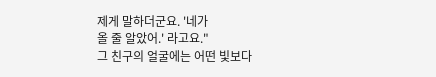제게 말하더군요. '네가
올 줄 알았어.' 라고요."
그 친구의 얼굴에는 어떤 빛보다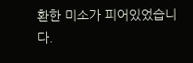환한 미소가 피어있었습니다.